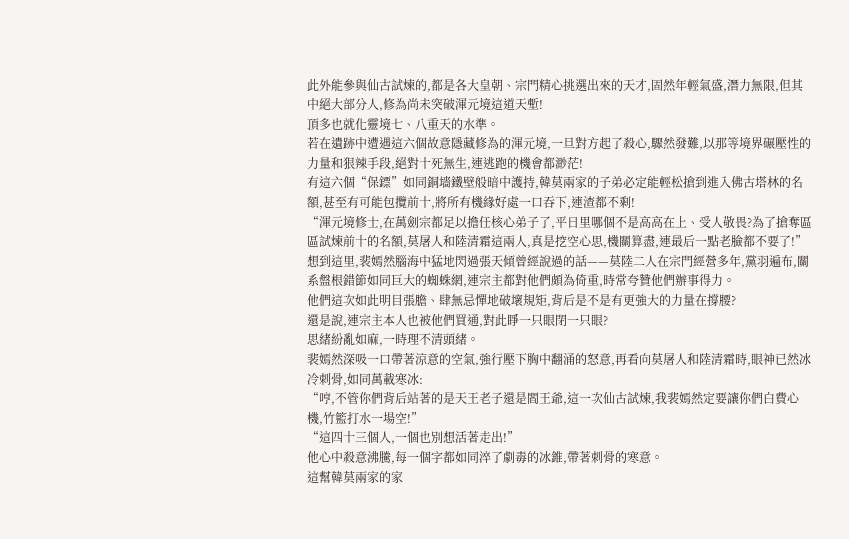此外能參與仙古試煉的,都是各大皇朝、宗門精心挑選出來的天才,固然年輕氣盛,潛力無限,但其中絕大部分人,修為尚未突破渾元境這道天塹!
頂多也就化靈境七、八重天的水準。
若在遺跡中遭遇這六個故意隱藏修為的渾元境,一旦對方起了殺心,驟然發難,以那等境界碾壓性的力量和狠辣手段,絕對十死無生,連逃跑的機會都渺茫!
有這六個“保鏢”如同銅墻鐵壁般暗中護持,韓莫兩家的子弟必定能輕松搶到進入佛古塔林的名額,甚至有可能包攬前十,將所有機緣好處一口吞下,連渣都不剩!
“渾元境修士,在萬劍宗都足以擔任核心弟子了,平日里哪個不是高高在上、受人敬畏?為了搶奪區區試煉前十的名額,莫屠人和陸清霜這兩人,真是挖空心思,機關算盡,連最后一點老臉都不要了!”
想到這里,裴嫣然腦海中猛地閃過張天傾曾經說過的話——莫陸二人在宗門經營多年,黨羽遍布,關系盤根錯節如同巨大的蜘蛛網,連宗主都對他們頗為倚重,時常夸贊他們辦事得力。
他們這次如此明目張膽、肆無忌憚地破壞規矩,背后是不是有更強大的力量在撐腰?
還是說,連宗主本人也被他們買通,對此睜一只眼閉一只眼?
思緒紛亂如麻,一時理不清頭緒。
裴嫣然深吸一口帶著涼意的空氣,強行壓下胸中翻涌的怒意,再看向莫屠人和陸清霜時,眼神已然冰冷刺骨,如同萬載寒冰:
“哼,不管你們背后站著的是天王老子還是閻王爺,這一次仙古試煉,我裴嫣然定要讓你們白費心機,竹籃打水一場空!”
“這四十三個人,一個也別想活著走出!”
他心中殺意沸騰,每一個字都如同淬了劇毒的冰錐,帶著刺骨的寒意。
這幫韓莫兩家的家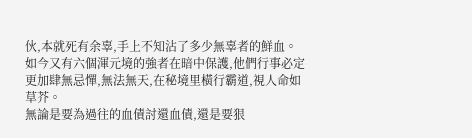伙,本就死有余辜,手上不知沾了多少無辜者的鮮血。
如今又有六個渾元境的強者在暗中保護,他們行事必定更加肆無忌憚,無法無天,在秘境里橫行霸道,視人命如草芥。
無論是要為過往的血債討還血債,還是要狠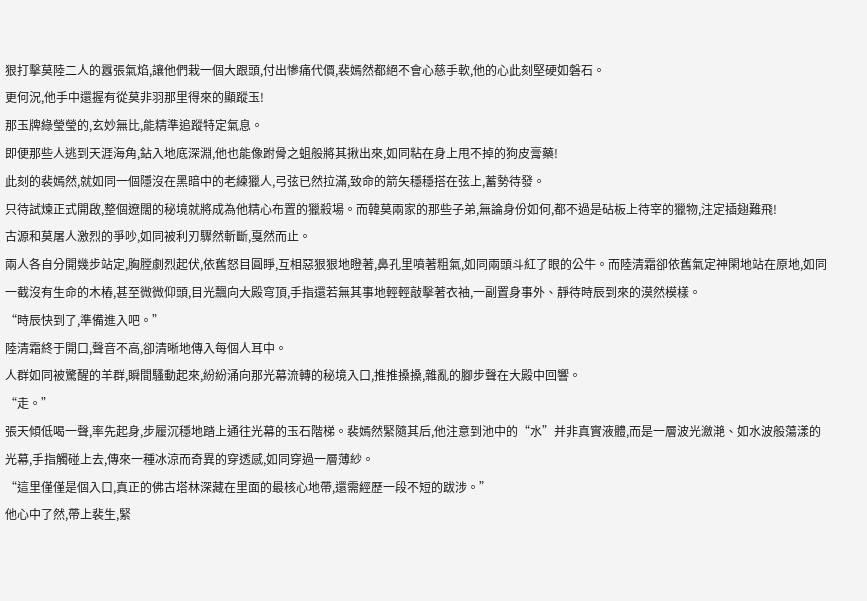狠打擊莫陸二人的囂張氣焰,讓他們栽一個大跟頭,付出慘痛代價,裴嫣然都絕不會心慈手軟,他的心此刻堅硬如磐石。
更何況,他手中還握有從莫非羽那里得來的顯蹤玉!
那玉牌綠瑩瑩的,玄妙無比,能精準追蹤特定氣息。
即便那些人逃到天涯海角,鉆入地底深淵,他也能像跗骨之蛆般將其揪出來,如同粘在身上甩不掉的狗皮膏藥!
此刻的裴嫣然,就如同一個隱沒在黑暗中的老練獵人,弓弦已然拉滿,致命的箭矢穩穩搭在弦上,蓄勢待發。
只待試煉正式開啟,整個遼闊的秘境就將成為他精心布置的獵殺場。而韓莫兩家的那些子弟,無論身份如何,都不過是砧板上待宰的獵物,注定插翅難飛!
古源和莫屠人激烈的爭吵,如同被利刃驟然斬斷,戛然而止。
兩人各自分開幾步站定,胸膛劇烈起伏,依舊怒目圓睜,互相惡狠狠地瞪著,鼻孔里噴著粗氣,如同兩頭斗紅了眼的公牛。而陸清霜卻依舊氣定神閑地站在原地,如同一截沒有生命的木樁,甚至微微仰頭,目光飄向大殿穹頂,手指還若無其事地輕輕敲擊著衣袖,一副置身事外、靜待時辰到來的漠然模樣。
“時辰快到了,準備進入吧。”
陸清霜終于開口,聲音不高,卻清晰地傳入每個人耳中。
人群如同被驚醒的羊群,瞬間騷動起來,紛紛涌向那光幕流轉的秘境入口,推推搡搡,雜亂的腳步聲在大殿中回響。
“走。”
張天傾低喝一聲,率先起身,步履沉穩地踏上通往光幕的玉石階梯。裴嫣然緊隨其后,他注意到池中的“水”并非真實液體,而是一層波光瀲滟、如水波般蕩漾的光幕,手指觸碰上去,傳來一種冰涼而奇異的穿透感,如同穿過一層薄紗。
“這里僅僅是個入口,真正的佛古塔林深藏在里面的最核心地帶,還需經歷一段不短的跋涉。”
他心中了然,帶上裴生,緊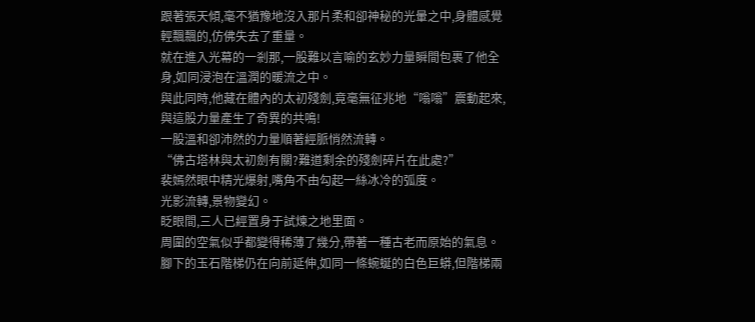跟著張天傾,毫不猶豫地沒入那片柔和卻神秘的光暈之中,身體感覺輕飄飄的,仿佛失去了重量。
就在進入光幕的一剎那,一股難以言喻的玄妙力量瞬間包裹了他全身,如同浸泡在溫潤的暖流之中。
與此同時,他藏在體內的太初殘劍,竟毫無征兆地“嗡嗡”震動起來,與這股力量產生了奇異的共鳴!
一股溫和卻沛然的力量順著經脈悄然流轉。
“佛古塔林與太初劍有關?難道剩余的殘劍碎片在此處?”
裴嫣然眼中精光爆射,嘴角不由勾起一絲冰冷的弧度。
光影流轉,景物變幻。
眨眼間,三人已經置身于試煉之地里面。
周圍的空氣似乎都變得稀薄了幾分,帶著一種古老而原始的氣息。
腳下的玉石階梯仍在向前延伸,如同一條蜿蜒的白色巨蟒,但階梯兩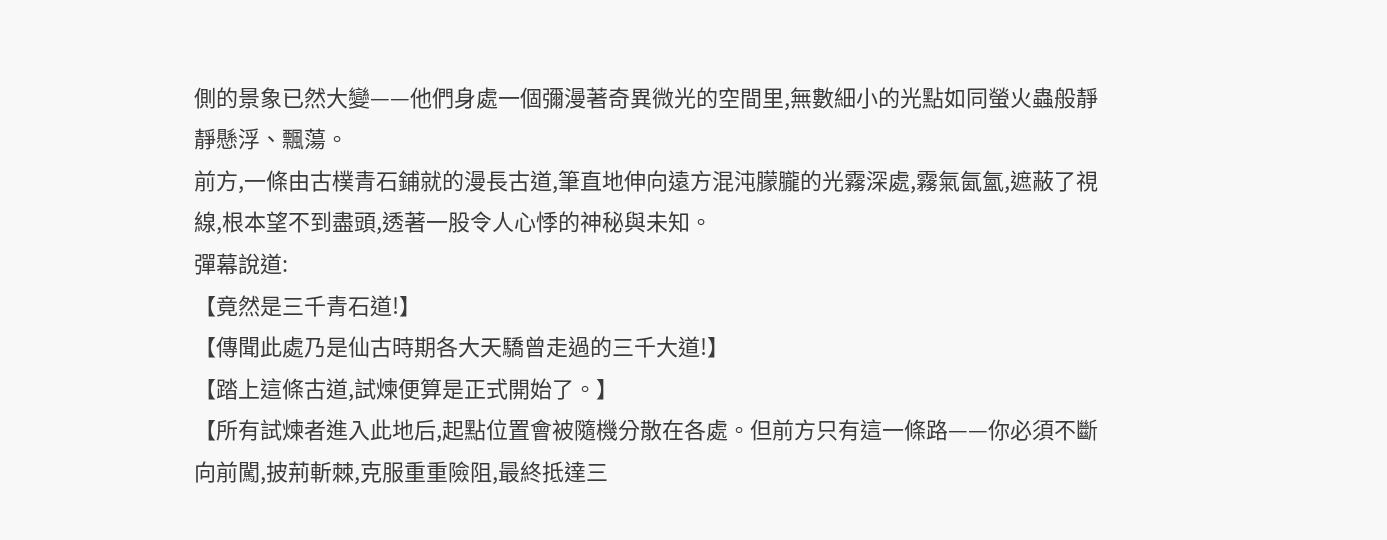側的景象已然大變——他們身處一個彌漫著奇異微光的空間里,無數細小的光點如同螢火蟲般靜靜懸浮、飄蕩。
前方,一條由古樸青石鋪就的漫長古道,筆直地伸向遠方混沌朦朧的光霧深處,霧氣氤氳,遮蔽了視線,根本望不到盡頭,透著一股令人心悸的神秘與未知。
彈幕說道:
【竟然是三千青石道!】
【傳聞此處乃是仙古時期各大天驕曾走過的三千大道!】
【踏上這條古道,試煉便算是正式開始了。】
【所有試煉者進入此地后,起點位置會被隨機分散在各處。但前方只有這一條路——你必須不斷向前闖,披荊斬棘,克服重重險阻,最終抵達三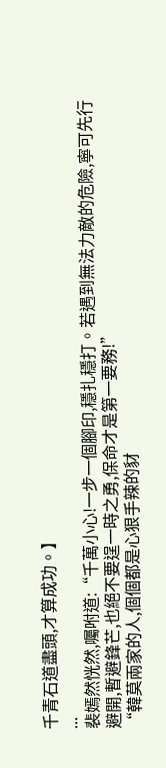千青石道盡頭,才算成功。】
...
裴嫣然恍然,囑咐道:“千萬小心!一步一個腳印,穩扎穩打。若遇到無法力敵的危險,寧可先行避開,暫避鋒芒,也絕不要逞一時之勇,保命才是第一要務!”
“韓莫兩家的人,個個都是心狠手辣的豺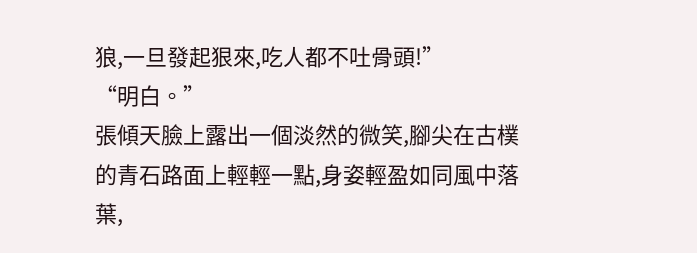狼,一旦發起狠來,吃人都不吐骨頭!”
“明白。”
張傾天臉上露出一個淡然的微笑,腳尖在古樸的青石路面上輕輕一點,身姿輕盈如同風中落葉,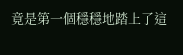竟是第一個穩穩地踏上了這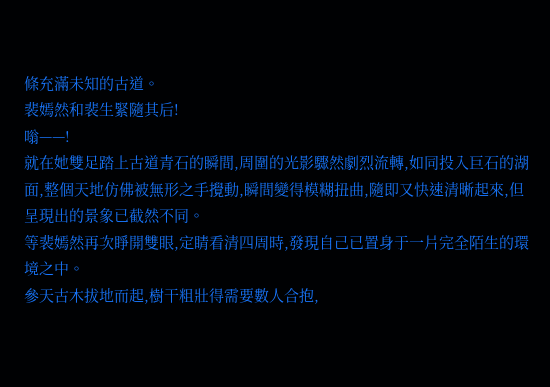條充滿未知的古道。
裴嫣然和裴生緊隨其后!
嗡——!
就在她雙足踏上古道青石的瞬間,周圍的光影驟然劇烈流轉,如同投入巨石的湖面,整個天地仿佛被無形之手攪動,瞬間變得模糊扭曲,隨即又快速清晰起來,但呈現出的景象已截然不同。
等裴嫣然再次睜開雙眼,定睛看清四周時,發現自己已置身于一片完全陌生的環境之中。
參天古木拔地而起,樹干粗壯得需要數人合抱,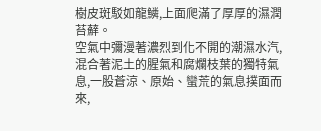樹皮斑駁如龍鱗,上面爬滿了厚厚的濕潤苔蘚。
空氣中彌漫著濃烈到化不開的潮濕水汽,混合著泥土的腥氣和腐爛枝葉的獨特氣息,一股蒼涼、原始、蠻荒的氣息撲面而來,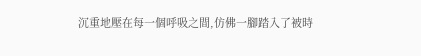沉重地壓在每一個呼吸之間,仿佛一腳踏入了被時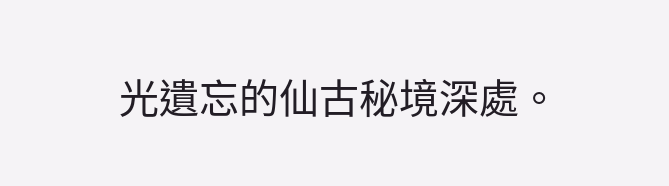光遺忘的仙古秘境深處。